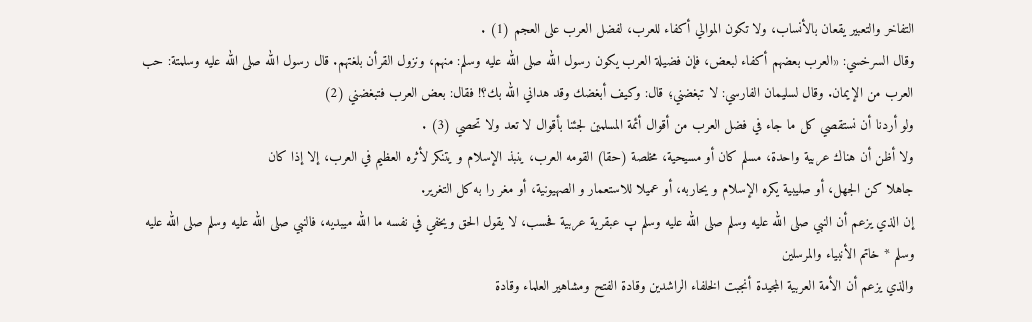التفاخر والتعبير يقعان بالأنساب، ولا تكون الموالي أكفاء للعرب، لفضل العرب على العجم (1) .
وقال السرخسي: «العرب بعضهم أكفاء لبعض، فإن فضيلة العرب يكون رسول الله صلى الله عليه وسلم: منهم، ونزول القرأن بلغتهم. قال رسول الله صلى الله عليه وسلمتة: حب العرب من الإيمان. وقال لسليمان الفارسي: لا تبغضني؛ قال: وكيف أبغضك وقد هداني الله بك؟! فقال: بعض العرب فتبغضني (2)
ولو أردنا أن نستقصي كل ما جاء في فضل العرب من أقوال أئمة المسلمين لجئنا بأقوال لا تعد ولا تحصي (3) .
ولا أظن أن هناك عربية واحدة، مسلم كان أو مسيحية، مخلصة (حقا) القومه العرب، ينبذ الإسلام و يتنكر لأثره العظيم في العرب، إلا إذا كان
جاهلا كن الجهل، أو صليبية يكره الإسلام و يحاربه، أو عميلا للاستعمار و الصهيونية، أو مغر را به كل التغرير.
إن الذي يزعم أن النبي صلى الله عليه وسلم صلى الله عليه وسلم پ عبقرية عربية فحسب، لا يقول الحق ويخفي في نفسه ما الله ميبديه، فالنبي صلى الله عليه وسلم صلى الله عليه وسلم * خاتم الأنبياء والمرسلين
والذي يزعم أن الأمة العربية المجيدة أنجبت الخلفاء الراشدين وقادة الفتح ومشاهير العلماء وقادة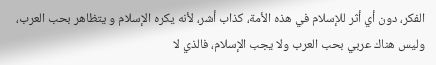الفكر، دون أي أثر للإسلام في هذه الأمة، كذاب أشر، لأنه يكره الإسلام و يتظاهر بحب العرب، وليس هناك عربي بحب العرب ولا يجب الإسلام، فالذي لا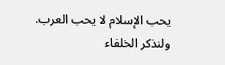يحب الإسلام لا يحب العرب.
ولنذكر الخلفاء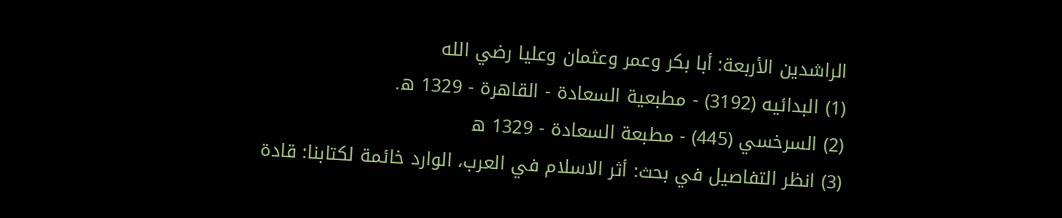الراشدين الأربعة: أبا بكر وعمر وعثمان وعليا رضي الله
(1) البدائيه (3192) - مطبعية السعادة - القاهرة - 1329 ه.
(2) السرخسي (445) - مطبعة السعادة - 1329 ه
(3) انظر التفاصيل في بحث: أثر الاسلام في العرب، الوارد خائمة لكتابنا: قادة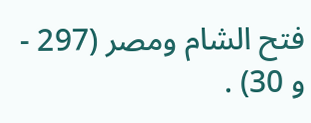فتح الشام ومصر (297 - و 30) .